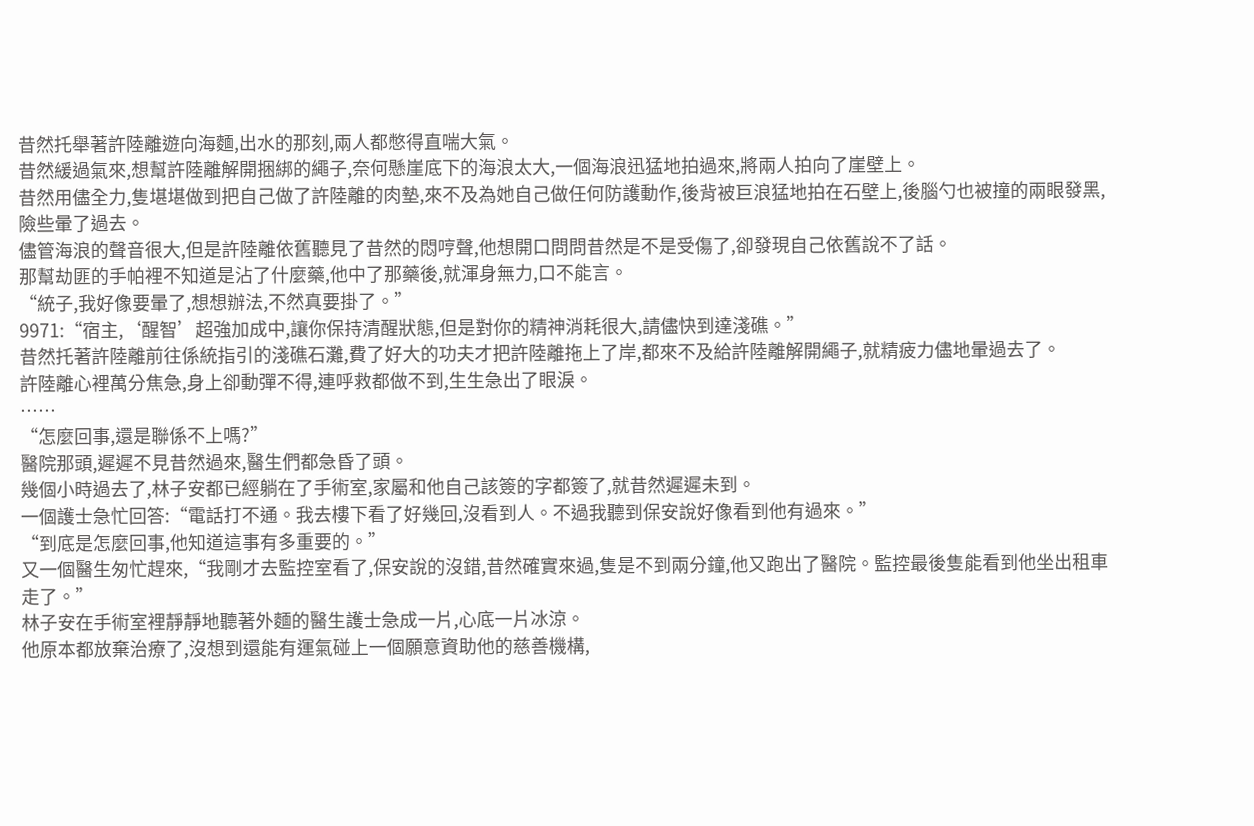昔然托舉著許陸離遊向海麵,出水的那刻,兩人都憋得直喘大氣。
昔然緩過氣來,想幫許陸離解開捆綁的繩子,奈何懸崖底下的海浪太大,一個海浪迅猛地拍過來,將兩人拍向了崖壁上。
昔然用儘全力,隻堪堪做到把自己做了許陸離的肉墊,來不及為她自己做任何防護動作,後背被巨浪猛地拍在石壁上,後腦勺也被撞的兩眼發黑,險些暈了過去。
儘管海浪的聲音很大,但是許陸離依舊聽見了昔然的悶哼聲,他想開口問問昔然是不是受傷了,卻發現自己依舊說不了話。
那幫劫匪的手帕裡不知道是沾了什麼藥,他中了那藥後,就渾身無力,口不能言。
“統子,我好像要暈了,想想辦法,不然真要掛了。”
9971:“宿主,‘醒智’超強加成中,讓你保持清醒狀態,但是對你的精神消耗很大,請儘快到達淺礁。”
昔然托著許陸離前往係統指引的淺礁石灘,費了好大的功夫才把許陸離拖上了岸,都來不及給許陸離解開繩子,就精疲力儘地暈過去了。
許陸離心裡萬分焦急,身上卻動彈不得,連呼救都做不到,生生急出了眼淚。
……
“怎麼回事,還是聯係不上嗎?”
醫院那頭,遲遲不見昔然過來,醫生們都急昏了頭。
幾個小時過去了,林子安都已經躺在了手術室,家屬和他自己該簽的字都簽了,就昔然遲遲未到。
一個護士急忙回答:“電話打不通。我去樓下看了好幾回,沒看到人。不過我聽到保安說好像看到他有過來。”
“到底是怎麼回事,他知道這事有多重要的。”
又一個醫生匆忙趕來,“我剛才去監控室看了,保安說的沒錯,昔然確實來過,隻是不到兩分鐘,他又跑出了醫院。監控最後隻能看到他坐出租車走了。”
林子安在手術室裡靜靜地聽著外麵的醫生護士急成一片,心底一片冰涼。
他原本都放棄治療了,沒想到還能有運氣碰上一個願意資助他的慈善機構,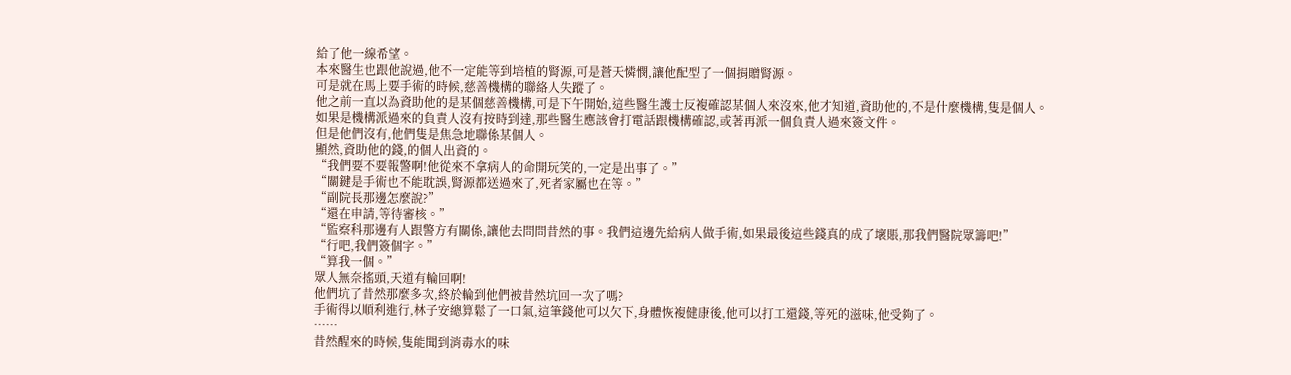給了他一線希望。
本來醫生也跟他說過,他不一定能等到培植的腎源,可是蒼天憐憫,讓他配型了一個捐贈腎源。
可是就在馬上要手術的時候,慈善機構的聯絡人失蹤了。
他之前一直以為資助他的是某個慈善機構,可是下午開始,這些醫生護士反複確認某個人來沒來,他才知道,資助他的,不是什麼機構,隻是個人。
如果是機構派過來的負責人沒有按時到達,那些醫生應該會打電話跟機構確認,或著再派一個負責人過來簽文件。
但是他們沒有,他們隻是焦急地聯係某個人。
顯然,資助他的錢,的個人出資的。
“我們要不要報警啊!他從來不拿病人的命開玩笑的,一定是出事了。”
“關鍵是手術也不能耽誤,腎源都送過來了,死者家屬也在等。”
“副院長那邊怎麼說?”
“還在申請,等待審核。”
“監察科那邊有人跟警方有關係,讓他去問問昔然的事。我們這邊先給病人做手術,如果最後這些錢真的成了壞賬,那我們醫院眾籌吧!”
“行吧,我們簽個字。”
“算我一個。”
眾人無奈搖頭,天道有輪回啊!
他們坑了昔然那麼多次,終於輪到他們被昔然坑回一次了嗎?
手術得以順利進行,林子安總算鬆了一口氣,這筆錢他可以欠下,身體恢複健康後,他可以打工還錢,等死的滋味,他受夠了。
……
昔然醒來的時候,隻能聞到消毒水的味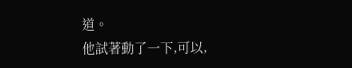道。
他試著動了一下,可以,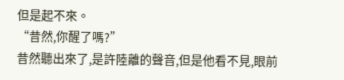但是起不來。
“昔然,你醒了嗎?”
昔然聽出來了,是許陸離的聲音,但是他看不見,眼前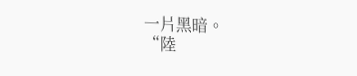一片黑暗。
“陸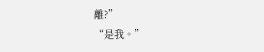離?”
“是我。”